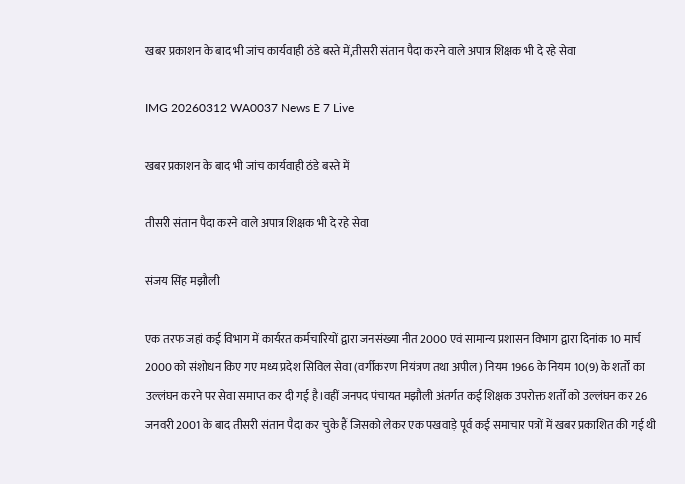खबर प्रकाशन के बाद भी जांच कार्यवाही ठंडे बस्ते में,तीसरी संतान पैदा करने वाले अपात्र शिक्षक भी दे रहे सेवा

IMG 20260312 WA0037 News E 7 Live

खबर प्रकाशन के बाद भी जांच कार्यवाही ठंडे बस्ते में

तीसरी संतान पैदा करने वाले अपात्र शिक्षक भी दे रहे सेवा

संजय सिंह मझौली

एक तरफ जहां कई विभाग में कार्यरत कर्मचारियों द्वारा जनसंख्या नीत 2000 एवं सामान्य प्रशासन विभाग द्वारा दिनांक 10 मार्च 2000 को संशोधन किए गए मध्य प्रदेश सिविल सेवा (वर्गीकरण नियंत्रण तथा अपील) नियम 1966 के नियम 10(9) के शर्तों का उल्लंघन करने पर सेवा समाप्त कर दी गई है।वहीं जनपद पंचायत मझौली अंतर्गत कई शिक्षक उपरोक्त शर्तों को उल्लंघन कर 26 जनवरी 2001 के बाद तीसरी संतान पैदा कर चुके हैं जिसको लेकर एक पखवाड़े पूर्व कई समाचार पत्रों में खबर प्रकाशित की गई थी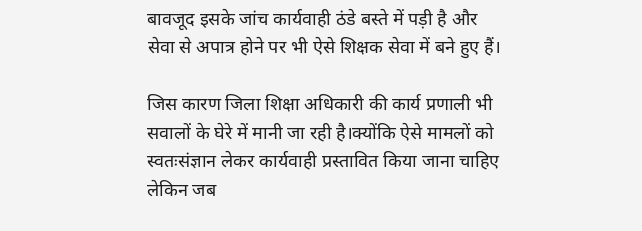बावजूद इसके जांच कार्यवाही ठंडे बस्ते में पड़ी है और सेवा से अपात्र होने पर भी ऐसे शिक्षक सेवा में बने हुए हैं।

जिस कारण जिला शिक्षा अधिकारी की कार्य प्रणाली भी सवालों के घेरे में मानी जा रही है।क्योंकि ऐसे मामलों को स्वतःसंज्ञान लेकर कार्यवाही प्रस्तावित किया जाना चाहिए लेकिन जब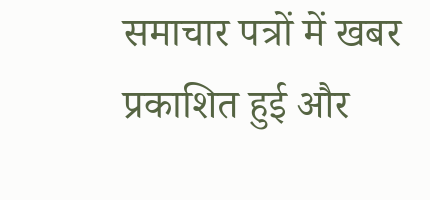समाचार पत्रों में खबर प्रकाशित हुई और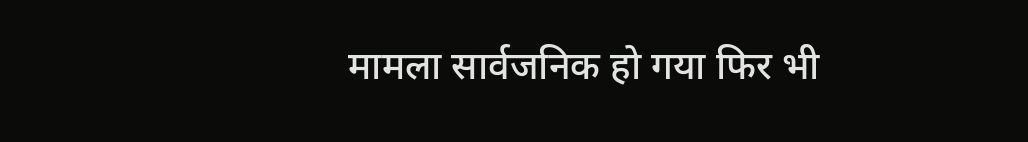मामला सार्वजनिक हो गया फिर भी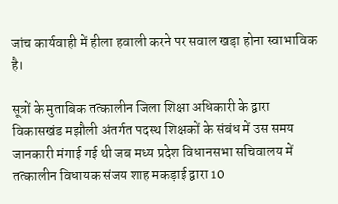जांच कार्यवाही में हीला हवाली करने पर सवाल खड़ा होना स्वाभाविक है।

सूत्रों के मुताबिक तत्कालीन जिला शिक्षा अधिकारी के द्वारा विकासखंड मझौली अंतर्गत पदस्थ शिक्षकों के संबंध में उस समय जानकारी मंगाई गई थी जब मध्य प्रदेश विधानसभा सचिवालय में तत्कालीन विधायक संजय शाह मकड़ाई द्वारा 10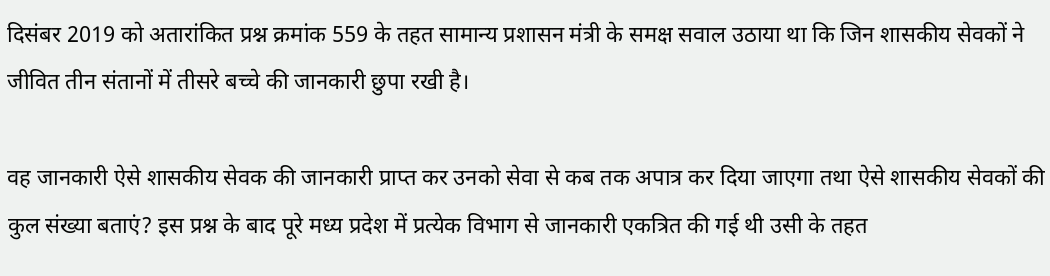दिसंबर 2019 को अतारांकित प्रश्न क्रमांक 559 के तहत सामान्य प्रशासन मंत्री के समक्ष सवाल उठाया था कि जिन शासकीय सेवकों ने जीवित तीन संतानों में तीसरे बच्चे की जानकारी छुपा रखी है।

वह जानकारी ऐसे शासकीय सेवक की जानकारी प्राप्त कर उनको सेवा से कब तक अपात्र कर दिया जाएगा तथा ऐसे शासकीय सेवकों की कुल संख्या बताएं? इस प्रश्न के बाद पूरे मध्य प्रदेश में प्रत्येक विभाग से जानकारी एकत्रित की गई थी उसी के तहत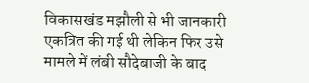विकासखंड मझौली से भी जानकारी एकत्रित की गई थी लेकिन फिर उसे मामले में लंबी सौदेबाजी के बाद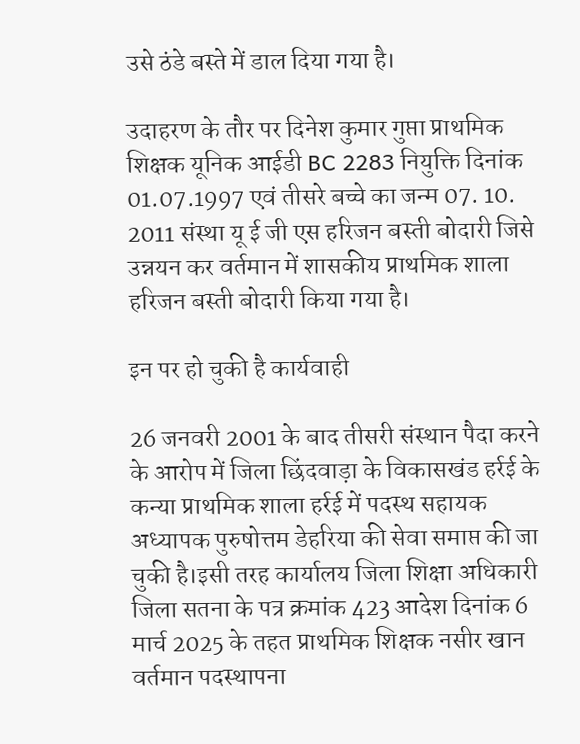उसे ठंडे बस्ते में डाल दिया गया है।

उदाहरण के तौर पर दिनेश कुमार गुप्ता प्राथमिक शिक्षक यूनिक आईडी BC 2283 नियुक्ति दिनांक 01.07.1997 एवं तीसरे बच्चे का जन्म 07. 10. 2011 संस्था यू ई जी एस हरिजन बस्ती बोदारी जिसे उन्नयन कर वर्तमान में शासकीय प्राथमिक शाला हरिजन बस्ती बोदारी किया गया है।

इन पर हो चुकी है कार्यवाही

26 जनवरी 2001 के बाद तीसरी संस्थान पैदा करने के आरोप में जिला छिंदवाड़ा के विकासखंड हर्रई के कन्या प्राथमिक शाला हर्रई में पदस्थ सहायक अध्यापक पुरुषोत्तम डेहरिया की सेवा समाप्त की जा चुकी है।इसी तरह कार्यालय जिला शिक्षा अधिकारी जिला सतना के पत्र क्रमांक 423 आदेश दिनांक 6 मार्च 2025 के तहत प्राथमिक शिक्षक नसीर खान वर्तमान पदस्थापना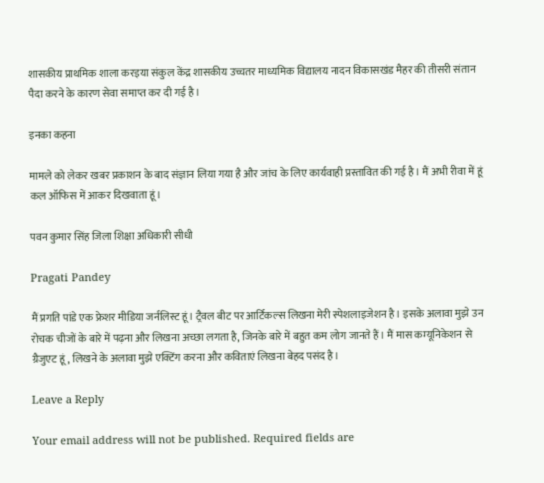शासकीय प्राथमिक शाला करइया संकुल केंद्र शासकीय उच्चतर माध्यमिक विद्यालय नादन विकासखंड मैहर की तीसरी संतान पैदा करने के कारण सेवा समाप्त कर दी गई है।

इनका कहना

मामले को लेकर खबर प्रकाशन के बाद संज्ञान लिया गया है और जांच के लिए कार्यवाही प्रस्तावित की गई है। मैं अभी रीवा में हूं कल ऑफिस में आकर दिखवाता हूं।

पवन कुमार सिंह जिला शिक्षा अधिकारी सीधी

Pragati Pandey

मैं प्रगति पांडे एक फ्रेशर मीडिया जर्नलिस्ट हूं। ट्रैवल बीट पर आर्टिकल्स लिखना मेरी स्पेशलाइजेशन है। इसके अलावा मुझे उन रोचक चीजों के बारे में पढ़ना और लिखना अच्छा लगता है, जिनके बारे में बहुत कम लोग जानते हैं। मैं मास कम्यूनिकेशन से ग्रैजुएट हूं, लिखने के अलावा मुझे एक्टिंग करना और कविताएं लिखना बेहद पसंद है।

Leave a Reply

Your email address will not be published. Required fields are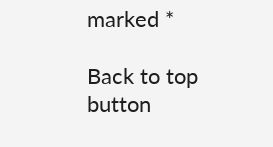marked *

Back to top button